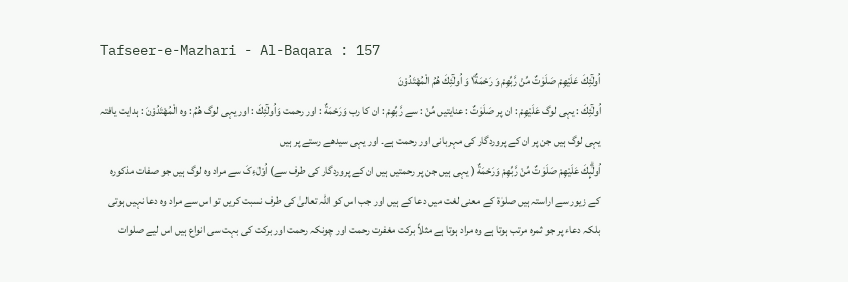Tafseer-e-Mazhari - Al-Baqara : 157
اُولٰٓئِكَ عَلَیْهِمْ صَلَوٰتٌ مِّنْ رَّبِّهِمْ وَ رَحْمَةٌ١۫ وَ اُولٰٓئِكَ هُمُ الْمُهْتَدُوْنَ
اُولٰٓئِكَ : یہی لوگ عَلَيْهِمْ : ان پر صَلَوٰتٌ : عنایتیں مِّنْ : سے رَّبِّهِمْ : ان کا رب وَرَحْمَةٌ : اور رحمت وَاُولٰٓئِكَ : اور یہی لوگ ھُمُ : وہ الْمُهْتَدُوْنَ : ہدایت یافتہ
یہی لوگ ہیں جن پر ان کے پروردگار کی مہربانی اور رحمت ہے۔ اور یہی سیدھے رستے پر ہیں
اُولٰۗىِٕكَ عَلَيْهِمْ صَلَوٰتٌ مِّنْ رَّبِّهِمْ وَرَحْمَةٌ ( یہی ہیں جن پر رحمتیں ہیں ان کے پروردگار کی طرف سے) اُوْلٰءِکَ سے مراد وہ لوگ ہیں جو صفات مذکورہ کے زیور سے اراستہ ہیں صلوٰۃ کے معنی لغت میں دعا کے ہیں اور جب اس کو اللہ تعالیٰ کی طرف نسبت کریں تو اس سے مراد وہ دعا نہیں ہوتی بلکہ دعاء پر جو ثمرہ مرتب ہوتا ہے وہ مراد ہوتا ہے مثلاً برکت مغفرت رحمت اور چونکہ رحمت اور برکت کی بہت سی انواع ہیں اس لیے صلوات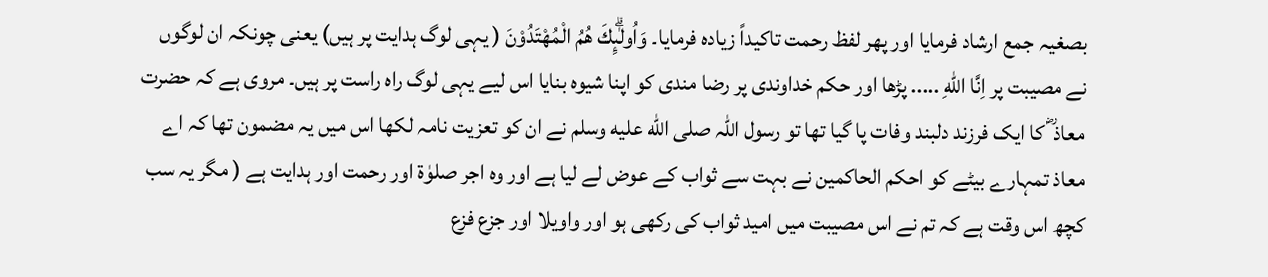بصغیہ جمع ارشاد فرمایا اور پھر لفظ رحمت تاکیداً زیادہ فرمایا۔ وَاُولٰۗىِٕكَ ھُمُ الْمُهْتَدُوْنَ ( یہی لوگ ہدایت پر ہیں) یعنی چونکہ ان لوگوں نے مصیبت پر اِنَّا اللهِ ..... پڑھا اور حکم خداوندی پر رضا مندی کو اپنا شیوہ بنایا اس لیے یہی لوگ راہ راست پر ہیں۔ مروی ہے کہ حضرت معاذ ؓ کا ایک فرزند دلبند وفات پا گیا تھا تو رسول اللہ صلى الله عليه وسلم نے ان کو تعزیت نامہ لکھا اس میں یہ مضمون تھا کہ اے معاذ تمہارے بیٹے کو احکم الحاکمین نے بہت سے ثواب کے عوض لے لیا ہے اور وہ اجر صلوٰۃ اور رحمت اور ہدایت ہے ( مگر یہ سب کچھ اس وقت ہے کہ تم نے اس مصیبت میں امید ثواب کی رکھی ہو اور واویلا اور جزع فزع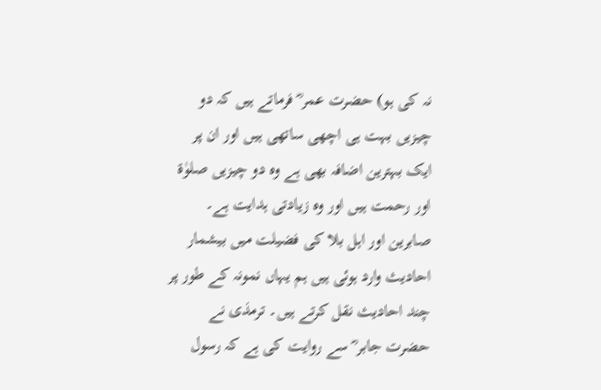نہ کی ہو) حضرت عمر ؓ فرماتے ہیں کہ دو چیزیں بہت ہی اچھی ساتھی ہیں اور ان پر ایک بہترین اضافہ بھی ہے وہ دو چیزیں صلوٰۃ اور رحمت ہیں اور وہ زیادتی ہدایت ہے۔ صابرین اور اہل بلا کی فضیلت میں بیشمار احادیث وارد ہوئی ہیں ہم یہاں نمونہ کے طور پر چند احادیث نقل کرتے ہیں۔ ترمذی نے حضرت جابر ؓ سے روایت کی ہے کہ رسول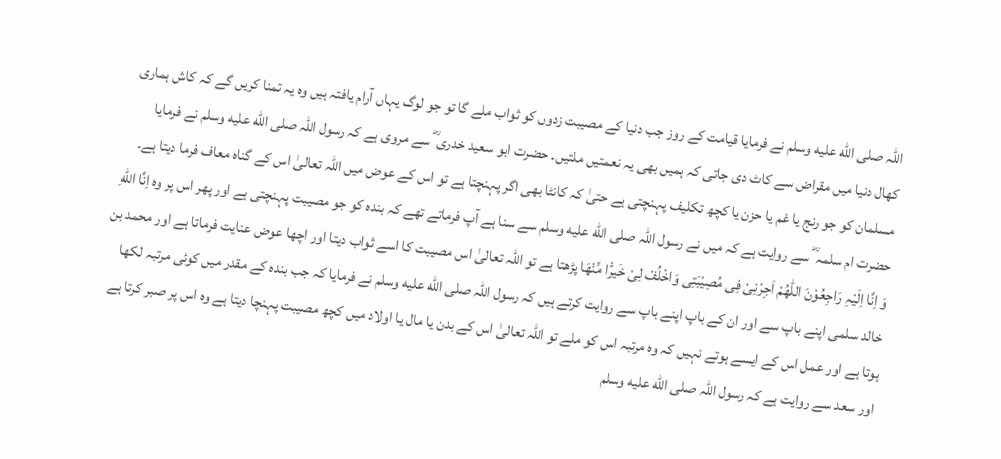اللہ صلى الله عليه وسلم نے فرمایا قیامت کے روز جب دنیا کے مصیبت زدوں کو ثواب ملے گا تو جو لوگ یہاں آرام یافتہ ہیں وہ یہ تمنا کریں گے کہ کاش ہماری کھال دنیا میں مقراض سے کاٹ دی جاتی کہ ہمیں بھی یہ نعمتیں ملتیں۔ حضرت ابو سعید خدری ؓ سے مروی ہے کہ رسول اللہ صلى الله عليه وسلم نے فرمایا مسلمان کو جو رنج یا غم یا حزن یا کچھ تکلیف پہنچتی ہے حتیٰ کہ کانٹا بھی اگر پہنچتا ہے تو اس کے عوض میں اللہ تعالیٰ اس کے گناہ معاف فرما دیتا ہے۔ حضرت ام سلمہ ؓ سے روایت ہے کہ میں نے رسول اللہ صلى الله عليه وسلم سے سنا ہے آپ فرماتے تھے کہ بندہ کو جو مصیبت پہنچتی ہے اور پھر اس پر وہ اِنَّا اللهِ وَ اِنَّا اِلَیْہِ رَاجِعُوْنَ اللّٰھُمْ اَجِرْنِیْ فِی مُصِیْبَتِی وَاخْلُفْ لِیْ خَیرًْا مِّنْھَا پڑھتا ہے تو اللہ تعالیٰ اس مصیبت کا اسے ثواب دیتا اور اچھا عوض عنایت فرماتا ہے اور محمد بن خالد سلمی اپنے باپ سے اور ان کے باپ اپنے باپ سے روایت کرتے ہیں کہ رسول اللہ صلى الله عليه وسلم نے فرمایا کہ جب بندہ کے مقدر میں کوئی مرتبہ لکھا ہوتا ہے اور عمل اس کے ایسے ہوتے نہیں کہ وہ مرتبہ اس کو ملے تو اللہ تعالیٰ اس کے بدن یا مال یا اولاد میں کچھ مصیبت پہنچا دیتا ہے وہ اس پر صبر کرتا ہے اور سعد سے روایت ہے کہ رسول اللہ صلى الله عليه وسلم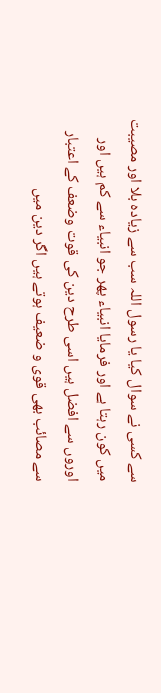سے کسی نے سوال کیا یا رسول اللہ سب سے زیادہ بلا اور مصیبت میں کون رہتا ہے اور فرمایا انبیاء پھر جو انبیاء سے کم ہیں اور اوروں سے افضل ہیں اسی طرح دین کی قوت وضعف کے اعتبار سے مصائب بھی قوی و ضعیف ہوتے ہیں اگر دین میں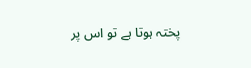پختہ ہوتا ہے تو اس پر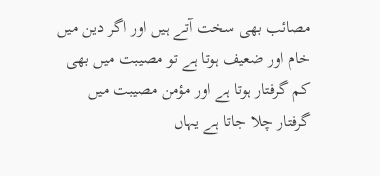مصائب بھی سخت آتے ہیں اور اگر دین میں خام اور ضعیف ہوتا ہے تو مصیبت میں بھی کم گرفتار ہوتا ہے اور مؤمن مصیبت میں گرفتار چلا جاتا ہے یہاں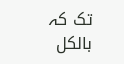تک کہ بالکل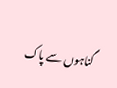گناہوں سے پاک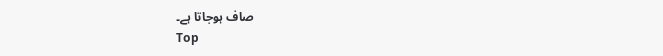صاف ہوجاتا ہے۔
Top